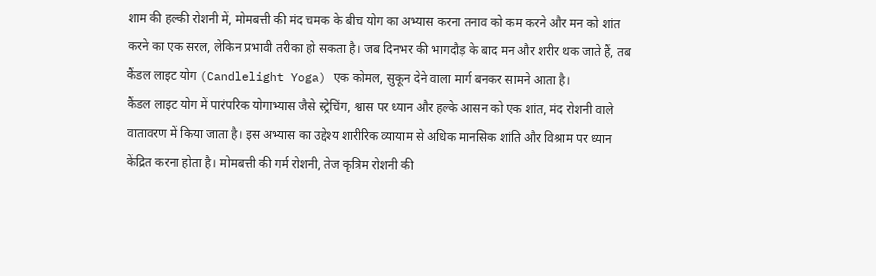शाम की हल्की रोशनी में, मोमबत्ती की मंद चमक के बीच योग का अभ्यास करना तनाव को कम करने और मन को शांत करने का एक सरल, लेकिन प्रभावी तरीका हो सकता है। जब दिनभर की भागदौड़ के बाद मन और शरीर थक जाते हैं, तब कैंडल लाइट योग (Candlelight Yoga) एक कोमल, सुकून देने वाला मार्ग बनकर सामने आता है।
कैंडल लाइट योग में पारंपरिक योगाभ्यास जैसे स्ट्रेचिंग, श्वास पर ध्यान और हल्के आसन को एक शांत, मंद रोशनी वाले वातावरण में किया जाता है। इस अभ्यास का उद्देश्य शारीरिक व्यायाम से अधिक मानसिक शांति और विश्राम पर ध्यान केंद्रित करना होता है। मोमबत्ती की गर्म रोशनी, तेज कृत्रिम रोशनी की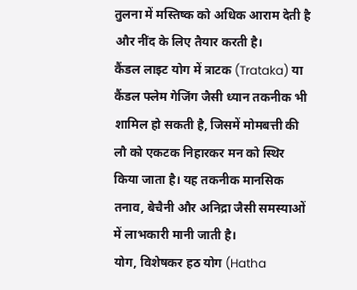तुलना में मस्तिष्क को अधिक आराम देती है और नींद के लिए तैयार करती है।
कैंडल लाइट योग में त्राटक (Trataka) या कैंडल फ्लेम गेजिंग जैसी ध्यान तकनीक भी शामिल हो सकती है, जिसमें मोमबत्ती की लौ को एकटक निहारकर मन को स्थिर किया जाता है। यह तकनीक मानसिक तनाव, बेचैनी और अनिद्रा जैसी समस्याओं में लाभकारी मानी जाती है।
योग, विशेषकर हठ योग (Hatha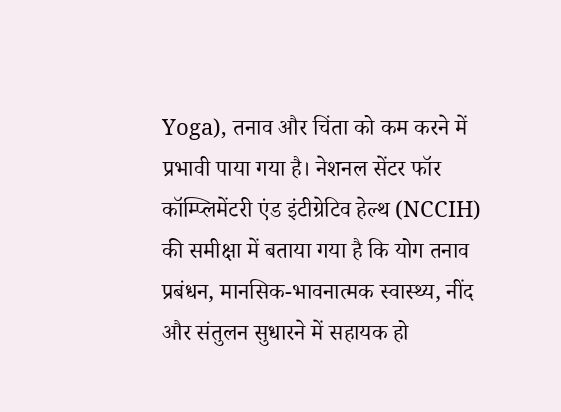Yoga), तनाव और चिंता को कम करने में प्रभावी पाया गया है। नेशनल सेंटर फॉर कॉम्प्लिमेंटरी एंड इंटीग्रेटिव हेल्थ (NCCIH) की समीक्षा में बताया गया है कि योग तनाव प्रबंधन, मानसिक-भावनात्मक स्वास्थ्य, नींद और संतुलन सुधारने में सहायक हो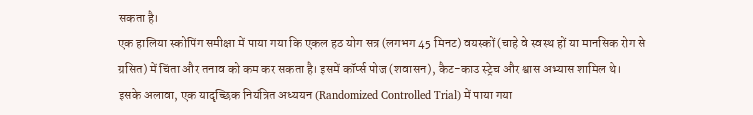सकता है।
एक हालिया स्कोपिंग समीक्षा में पाया गया कि एकल हठ योग सत्र (लगभग 45 मिनट) वयस्कों (चाहे वे स्वस्थ हों या मानसिक रोग से ग्रसित) में चिंता और तनाव को कम कर सकता है। इसमें कॉर्प्स पोज (शवासन), कैट-काउ स्ट्रेच और श्वास अभ्यास शामिल थे।
इसके अलावा, एक यादृच्छिक नियंत्रित अध्ययन (Randomized Controlled Trial) में पाया गया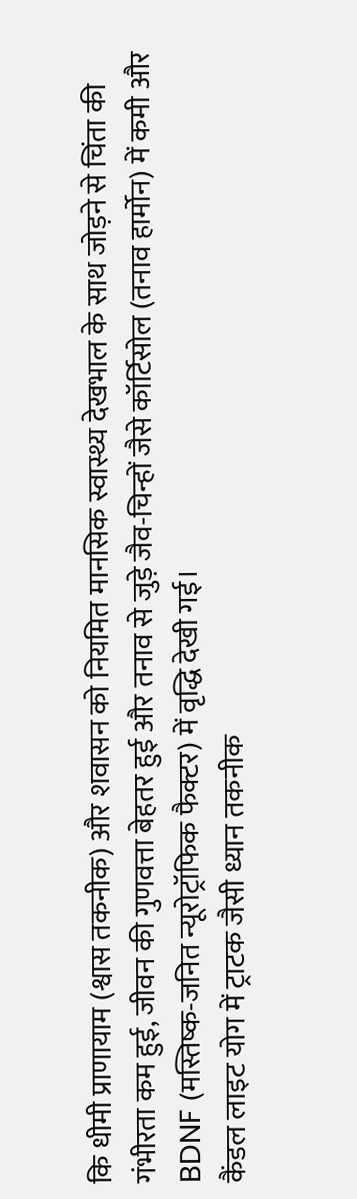कि धीमी प्राणायाम (श्वास तकनीक) और शवासन को नियमित मानसिक स्वास्थ्य देखभाल के साथ जोड़ने से चिंता की गंभीरता कम हुई, जीवन की गुणवत्ता बेहतर हुई और तनाव से जुड़े जैव-चिन्हों जैसे कॉर्टिसोल (तनाव हार्मोन) में कमी और BDNF (मस्तिष्क-जनित न्यूरोट्रॉफिक फैक्टर) में वृद्धि देखी गई।
कैंडल लाइट योग में ट्राटक जैसी ध्यान तकनीक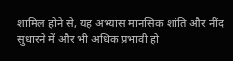शामिल होने से, यह अभ्यास मानसिक शांति और नींद सुधारने में और भी अधिक प्रभावी हो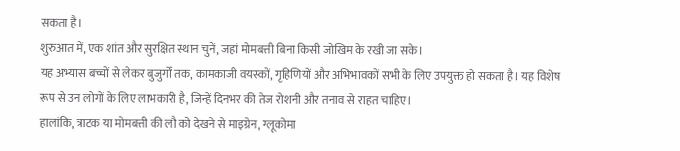सकता है।
शुरुआत में, एक शांत और सुरक्षित स्थान चुनें, जहां मोमबत्ती बिना किसी जोखिम के रखी जा सके।
यह अभ्यास बच्चों से लेकर बुजुर्गों तक, कामकाजी वयस्कों, गृहिणियों और अभिभावकों सभी के लिए उपयुक्त हो सकता है। यह विशेष रूप से उन लोगों के लिए लाभकारी है, जिन्हें दिनभर की तेज रोशनी और तनाव से राहत चाहिए।
हालांकि, त्राटक या मोमबत्ती की लौ को देखने से माइग्रेन, ग्लूकोमा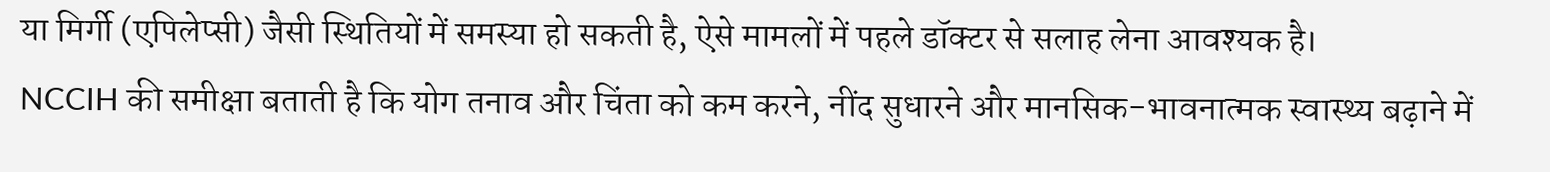या मिर्गी (एपिलेप्सी) जैसी स्थितियों में समस्या हो सकती है, ऐसे मामलों में पहले डॉक्टर से सलाह लेना आवश्यक है।
NCCIH की समीक्षा बताती है कि योग तनाव और चिंता को कम करने, नींद सुधारने और मानसिक-भावनात्मक स्वास्थ्य बढ़ाने में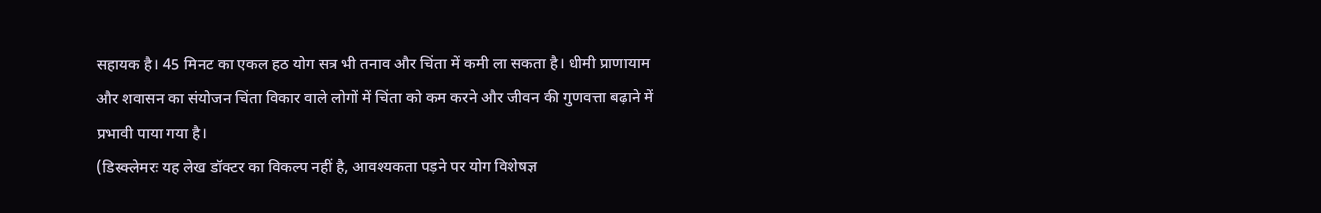सहायक है। 45 मिनट का एकल हठ योग सत्र भी तनाव और चिंता में कमी ला सकता है। धीमी प्राणायाम और शवासन का संयोजन चिंता विकार वाले लोगों में चिंता को कम करने और जीवन की गुणवत्ता बढ़ाने में प्रभावी पाया गया है।
(डिस्क्लेमरः यह लेख डॉक्टर का विकल्प नहीं है, आवश्यकता पड़ने पर योग विशेषज्ञ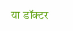या डॉक्टर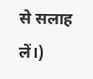से सलाह लें।)